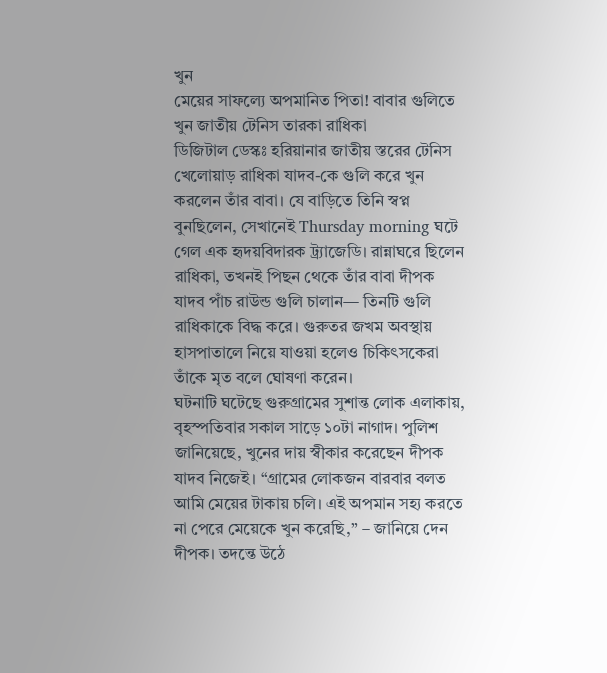খুন
মেয়ের সাফল্যে অপমানিত পিতা! বাবার গুলিতে খুন জাতীয় টেনিস তারকা রাধিকা
ডিজিটাল ডেস্কঃ হরিয়ানার জাতীয় স্তরের টেনিস খেলোয়াড় রাধিকা যাদব-কে গুলি করে খুন করলেন তাঁর বাবা। যে বাড়িতে তিনি স্বপ্ন বুনছিলেন, সেখানেই Thursday morning ঘটে গেল এক হৃদয়বিদারক ট্র্যাজেডি। রান্নাঘরে ছিলেন রাধিকা, তখনই পিছন থেকে তাঁর বাবা দীপক যাদব পাঁচ রাউন্ড গুলি চালান— তিনটি গুলি রাধিকাকে বিদ্ধ করে। গুরুতর জখম অবস্থায় হাসপাতালে নিয়ে যাওয়া হলেও চিকিৎসকেরা তাঁকে মৃত বলে ঘোষণা করেন।
ঘটনাটি ঘটেছে গুরুগ্রামের সুশান্ত লোক এলাকায়, বৃহস্পতিবার সকাল সাড়ে ১০টা নাগাদ। পুলিশ জানিয়েছে, খুনের দায় স্বীকার করেছেন দীপক যাদব নিজেই। “গ্রামের লোকজন বারবার বলত আমি মেয়ের টাকায় চলি। এই অপমান সহ্য করতে না পেরে মেয়েকে খুন করেছি,” – জানিয়ে দেন দীপক। তদন্তে উঠে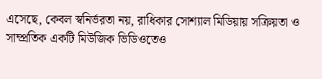এসেছে, কেবল স্বনির্ভরতা নয়, রাধিকার সোশ্যাল মিডিয়ায় সক্রিয়তা ও সাম্প্রতিক একটি মিউজিক ভিডিওতেও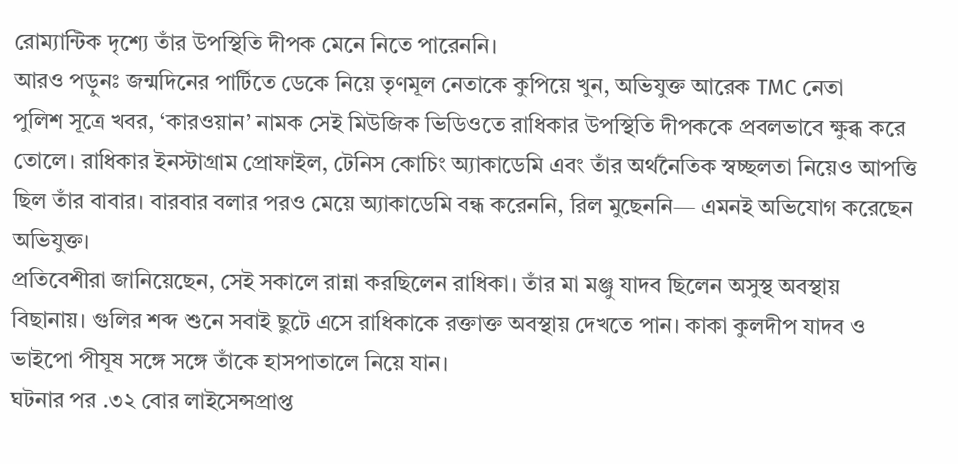রোম্যান্টিক দৃশ্যে তাঁর উপস্থিতি দীপক মেনে নিতে পারেননি।
আরও পড়ুনঃ জন্মদিনের পার্টিতে ডেকে নিয়ে তৃণমূল নেতাকে কুপিয়ে খুন, অভিযুক্ত আরেক TMC নেতা
পুলিশ সূত্রে খবর, ‘কারওয়ান’ নামক সেই মিউজিক ভিডিওতে রাধিকার উপস্থিতি দীপককে প্রবলভাবে ক্ষুব্ধ করে তোলে। রাধিকার ইনস্টাগ্রাম প্রোফাইল, টেনিস কোচিং অ্যাকাডেমি এবং তাঁর অর্থনৈতিক স্বচ্ছলতা নিয়েও আপত্তি ছিল তাঁর বাবার। বারবার বলার পরও মেয়ে অ্যাকাডেমি বন্ধ করেননি, রিল মুছেননি— এমনই অভিযোগ করেছেন অভিযুক্ত।
প্রতিবেশীরা জানিয়েছেন, সেই সকালে রান্না করছিলেন রাধিকা। তাঁর মা মঞ্জু যাদব ছিলেন অসুস্থ অবস্থায় বিছানায়। গুলির শব্দ শুনে সবাই ছুটে এসে রাধিকাকে রক্তাক্ত অবস্থায় দেখতে পান। কাকা কুলদীপ যাদব ও ভাইপো পীযূষ সঙ্গে সঙ্গে তাঁকে হাসপাতালে নিয়ে যান।
ঘটনার পর .৩২ বোর লাইসেন্সপ্রাপ্ত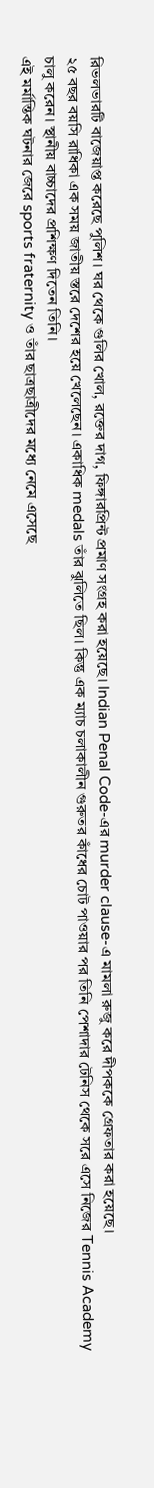রিভলভারটি বাজেয়াপ্ত করেছে পুলিশ। ঘর থেকে গুলির খোল, রক্তের দাগ, ফিঙ্গারপ্রিন্ট প্রমাণ সংগ্রহ করা হয়েছে। Indian Penal Code-এর murder clause-এ মামলা রুজু করে দীপককে গ্রেফতার করা হয়েছে।
২৫ বছর বয়সি রাধিকা এক সময় জাতীয় স্তরে দেশের হয়ে খেলেছেন। একাধিক medals তাঁর ঝুলিতে ছিল। কিন্তু এক ম্যাচ চলাকালীন গুরুতর কাঁধের চোট পাওয়ার পর তিনি পেশাদার টেনিস থেকে সরে এসে নিজের Tennis Academy চালু করেন। স্থানীয় বাচ্চাদের প্রশিক্ষণ দিতেন তিনি।
এই মর্মান্তিক ঘটনার জেরে sports fraternity ও তাঁর ছাত্রছাত্রীদের মধ্যে নেমে এসেছে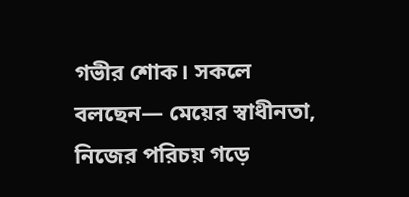গভীর শোক। সকলে বলছেন— মেয়ের স্বাধীনতা, নিজের পরিচয় গড়ে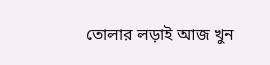তোলার লড়াই আজ খুন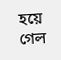হয়ে গেল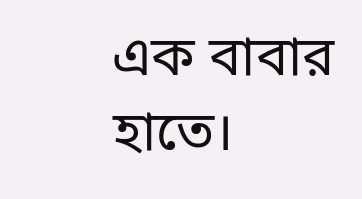এক বাবার হাতে।